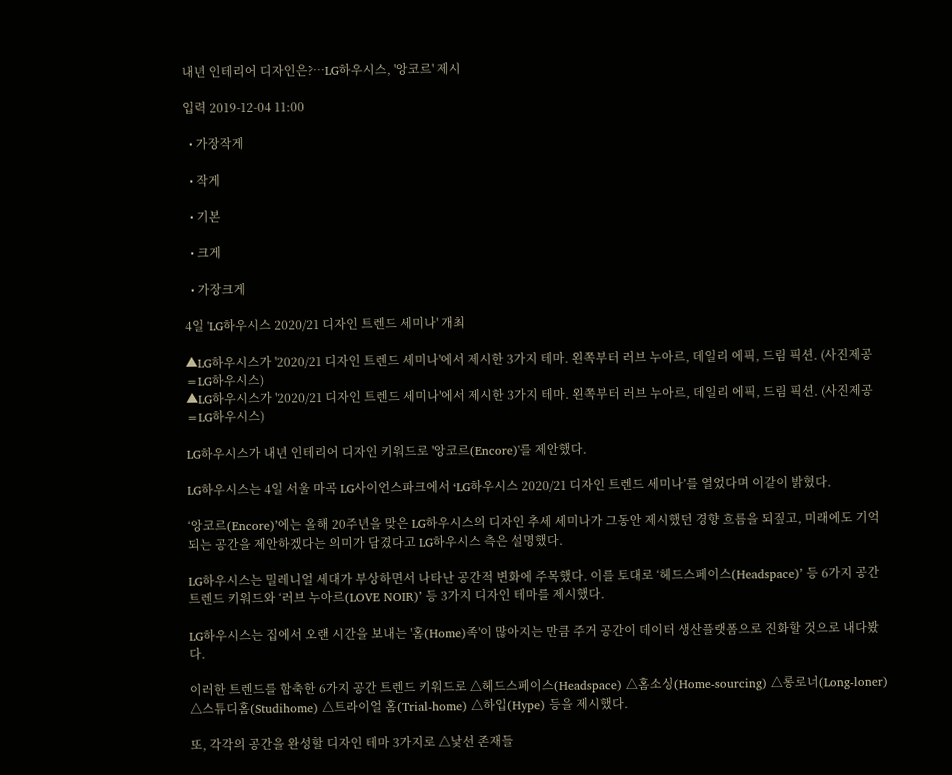내년 인테리어 디자인은?…LG하우시스, '앙코르' 제시

입력 2019-12-04 11:00

  • 가장작게

  • 작게

  • 기본

  • 크게

  • 가장크게

4일 'LG하우시스 2020/21 디자인 트렌드 세미나' 개최

▲LG하우시스가 '2020/21 디자인 트렌드 세미나'에서 제시한 3가지 테마. 왼쪽부터 러브 누아르, 데일리 에픽, 드림 픽션. (사진제공=LG하우시스)
▲LG하우시스가 '2020/21 디자인 트렌드 세미나'에서 제시한 3가지 테마. 왼쪽부터 러브 누아르, 데일리 에픽, 드림 픽션. (사진제공=LG하우시스)

LG하우시스가 내년 인테리어 디자인 키워드로 '앙코르(Encore)'를 제안했다.

LG하우시스는 4일 서울 마곡 LG사이언스파크에서 ‘LG하우시스 2020/21 디자인 트렌드 세미나’를 열었다며 이같이 밝혔다.

‘앙코르(Encore)’에는 올해 20주년을 맞은 LG하우시스의 디자인 추세 세미나가 그동안 제시했던 경향 흐름을 되짚고, 미래에도 기억되는 공간을 제안하겠다는 의미가 담겼다고 LG하우시스 측은 설명했다.

LG하우시스는 밀레니얼 세대가 부상하면서 나타난 공간적 변화에 주목했다. 이를 토대로 ‘헤드스페이스(Headspace)’ 등 6가지 공간 트렌드 키워드와 ‘러브 누아르(LOVE NOIR)’ 등 3가지 디자인 테마를 제시했다.

LG하우시스는 집에서 오랜 시간을 보내는 '홈(Home)족'이 많아지는 만큼 주거 공간이 데이터 생산플랫폼으로 진화할 것으로 내다봤다.

이러한 트렌드를 함축한 6가지 공간 트렌드 키워드로 △헤드스페이스(Headspace) △홈소싱(Home-sourcing) △롱로너(Long-loner) △스튜디홈(Studihome) △트라이얼 홈(Trial-home) △하입(Hype) 등을 제시했다.

또, 각각의 공간을 완성할 디자인 테마 3가지로 △낯선 존재들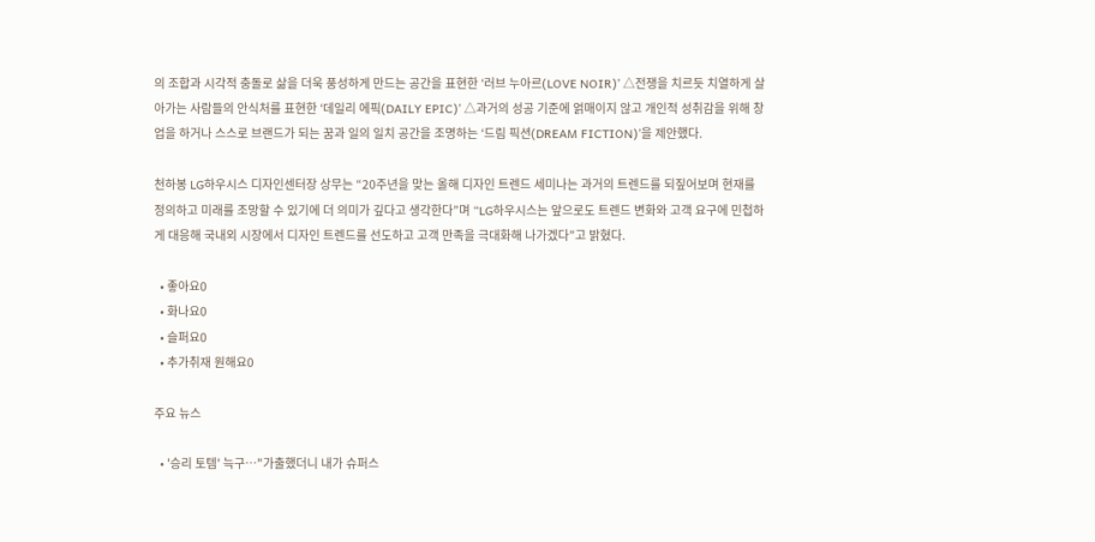의 조합과 시각적 충돌로 삶을 더욱 풍성하게 만드는 공간을 표현한 ‘러브 누아르(LOVE NOIR)’ △전쟁을 치르듯 치열하게 살아가는 사람들의 안식처를 표현한 ‘데일리 에픽(DAILY EPIC)’ △과거의 성공 기준에 얽매이지 않고 개인적 성취감을 위해 창업을 하거나 스스로 브랜드가 되는 꿈과 일의 일치 공간을 조명하는 ‘드림 픽션(DREAM FICTION)’을 제안했다.

천하봉 LG하우시스 디자인센터장 상무는 “20주년을 맞는 올해 디자인 트렌드 세미나는 과거의 트렌드를 되짚어보며 현재를 정의하고 미래를 조망할 수 있기에 더 의미가 깊다고 생각한다”며 “LG하우시스는 앞으로도 트렌드 변화와 고객 요구에 민첩하게 대응해 국내외 시장에서 디자인 트렌드를 선도하고 고객 만족을 극대화해 나가겠다”고 밝혔다.

  • 좋아요0
  • 화나요0
  • 슬퍼요0
  • 추가취재 원해요0

주요 뉴스

  • '승리 토템' 늑구…"가출했더니 내가 슈퍼스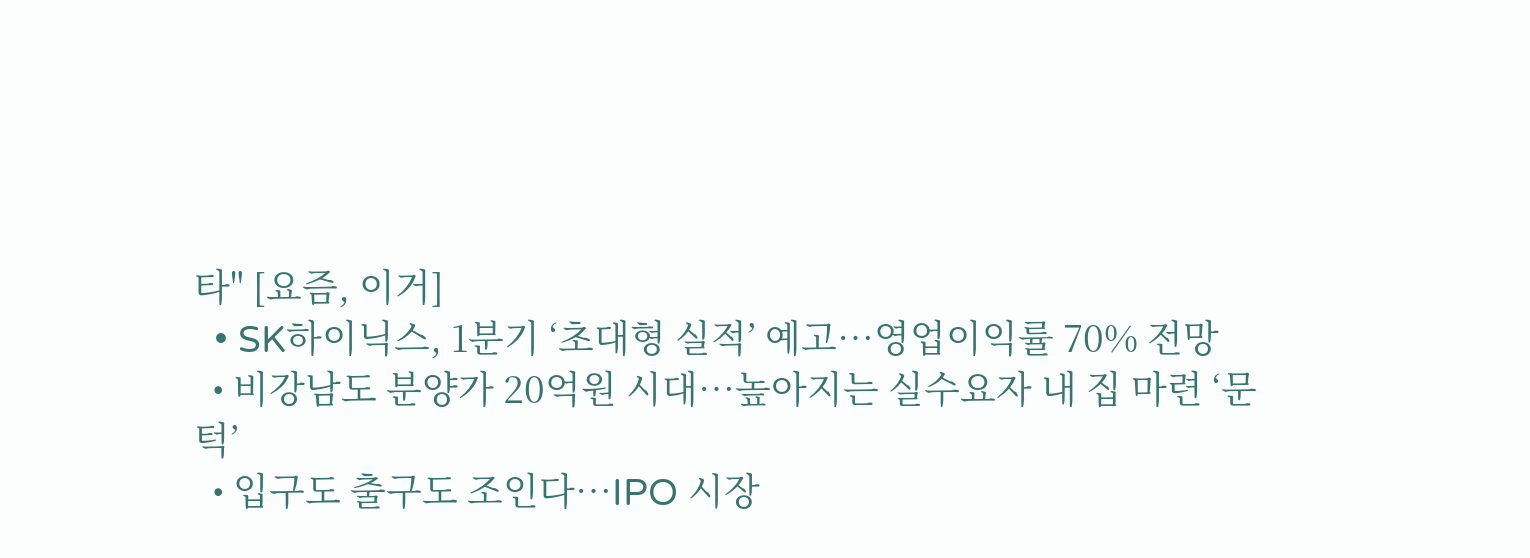타" [요즘, 이거]
  • SK하이닉스, 1분기 ‘초대형 실적’ 예고…영업이익률 70% 전망
  • 비강남도 분양가 20억원 시대…높아지는 실수요자 내 집 마련 ‘문턱’
  • 입구도 출구도 조인다…IPO 시장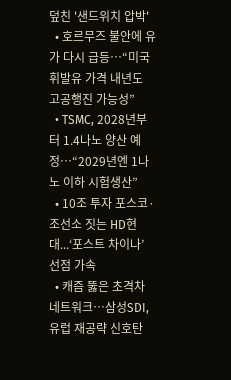덮친 '샌드위치 압박'
  • 호르무즈 불안에 유가 다시 급등…“미국 휘발유 가격 내년도 고공행진 가능성”
  • TSMC, 2028년부터 1.4나노 양산 예정…“2029년엔 1나노 이하 시험생산”
  • 10조 투자 포스코·조선소 짓는 HD현대...‘포스트 차이나’ 선점 가속
  • 캐즘 뚫은 초격차 네트워크…삼성SDI, 유럽 재공략 신호탄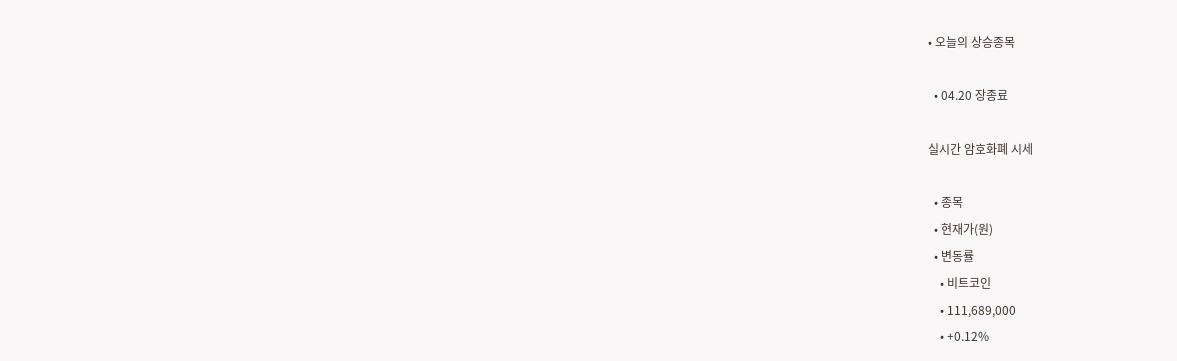• 오늘의 상승종목

  • 04.20 장종료

실시간 암호화폐 시세

  • 종목
  • 현재가(원)
  • 변동률
    • 비트코인
    • 111,689,000
    • +0.12%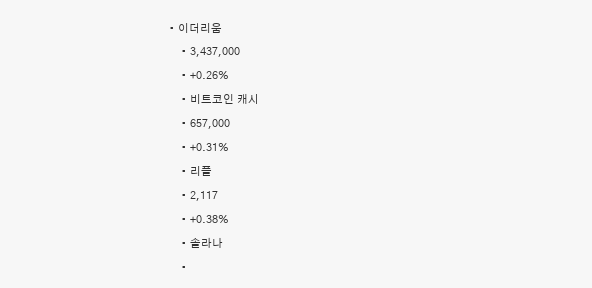• 이더리움
    • 3,437,000
    • +0.26%
    • 비트코인 캐시
    • 657,000
    • +0.31%
    • 리플
    • 2,117
    • +0.38%
    • 솔라나
    •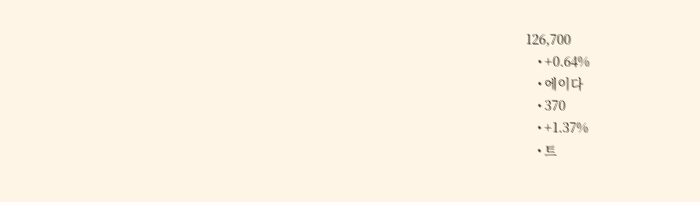126,700
    • +0.64%
    • 에이다
    • 370
    • +1.37%
    • 트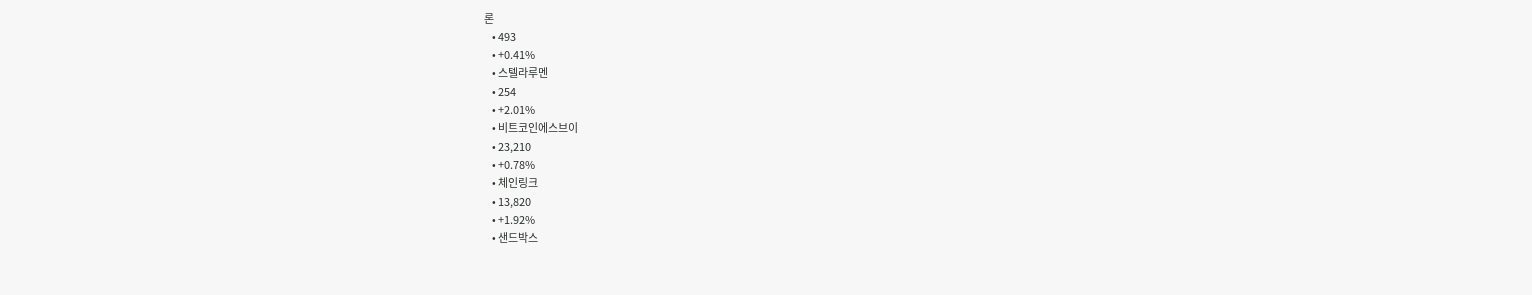론
    • 493
    • +0.41%
    • 스텔라루멘
    • 254
    • +2.01%
    • 비트코인에스브이
    • 23,210
    • +0.78%
    • 체인링크
    • 13,820
    • +1.92%
    • 샌드박스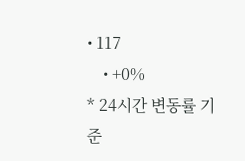• 117
    • +0%
* 24시간 변동률 기준